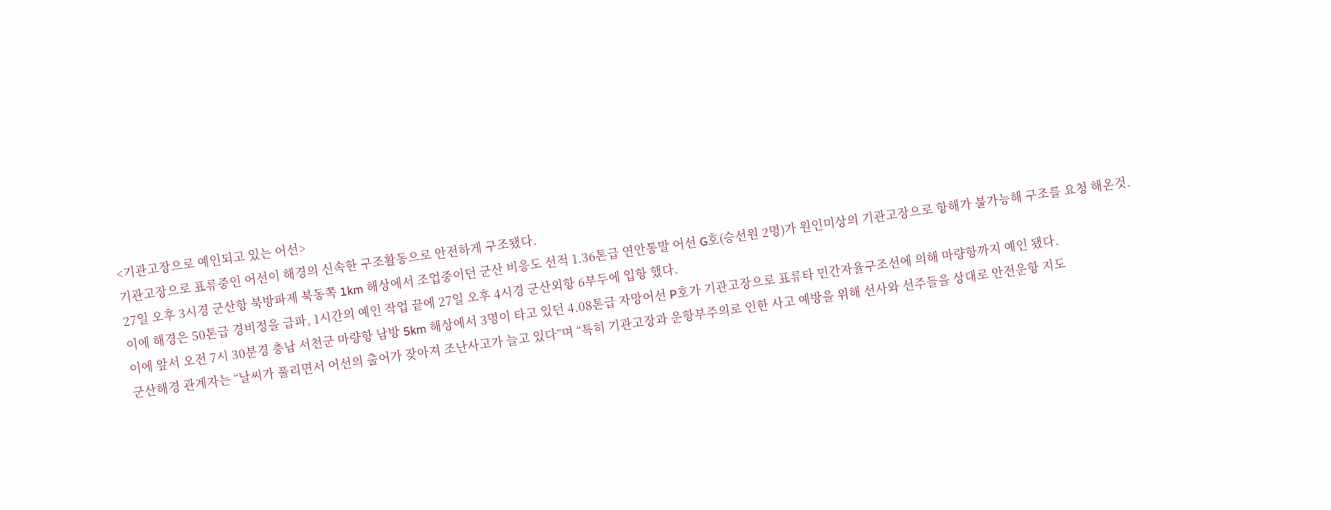<기관고장으로 예인되고 있는 어선>
기관고장으로 표류중인 어선이 해경의 신속한 구조활동으로 안전하게 구조됐다.
27일 오후 3시경 군산항 북방파제 북동쪽 1km 해상에서 조업중이던 군산 비응도 선적 1.36톤급 연안통발 어선 G호(승선원 2명)가 원인미상의 기관고장으로 항해가 불가능해 구조를 요청 해온것.
이에 해경은 50톤급 경비정을 급파, 1시간의 예인 작업 끝에 27일 오후 4시경 군산외항 6부두에 입항 했다.
이에 앞서 오전 7시 30분경 충남 서천군 마량항 남방 5km 해상에서 3명이 타고 있던 4.08톤급 자망어선 P호가 기관고장으로 표류타 민간자율구조선에 의해 마량항까지 예인 됐다.
군산해경 관계자는 “날씨가 풀리면서 어선의 출어가 잦아져 조난사고가 늘고 있다”며 “특히 기관고장과 운항부주의로 인한 사고 예방을 위해 선사와 선주들을 상대로 안전운항 지도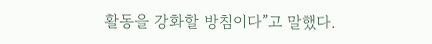활동을 강화할 방침이다”고 말했다.